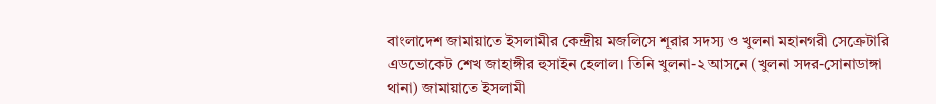বাংলাদেশ জামায়াতে ইসলামীর কেন্দ্রীয় মজলিসে শূরার সদস্য ও খুলনা মহানগরী সেক্রেটারি এডভোকেট শেখ জাহাঙ্গীর হুসাইন হেলাল। তিনি খুলনা-২ আসনে (খুলনা সদর-সোনাডাঙ্গা থানা) জামায়াতে ইসলামী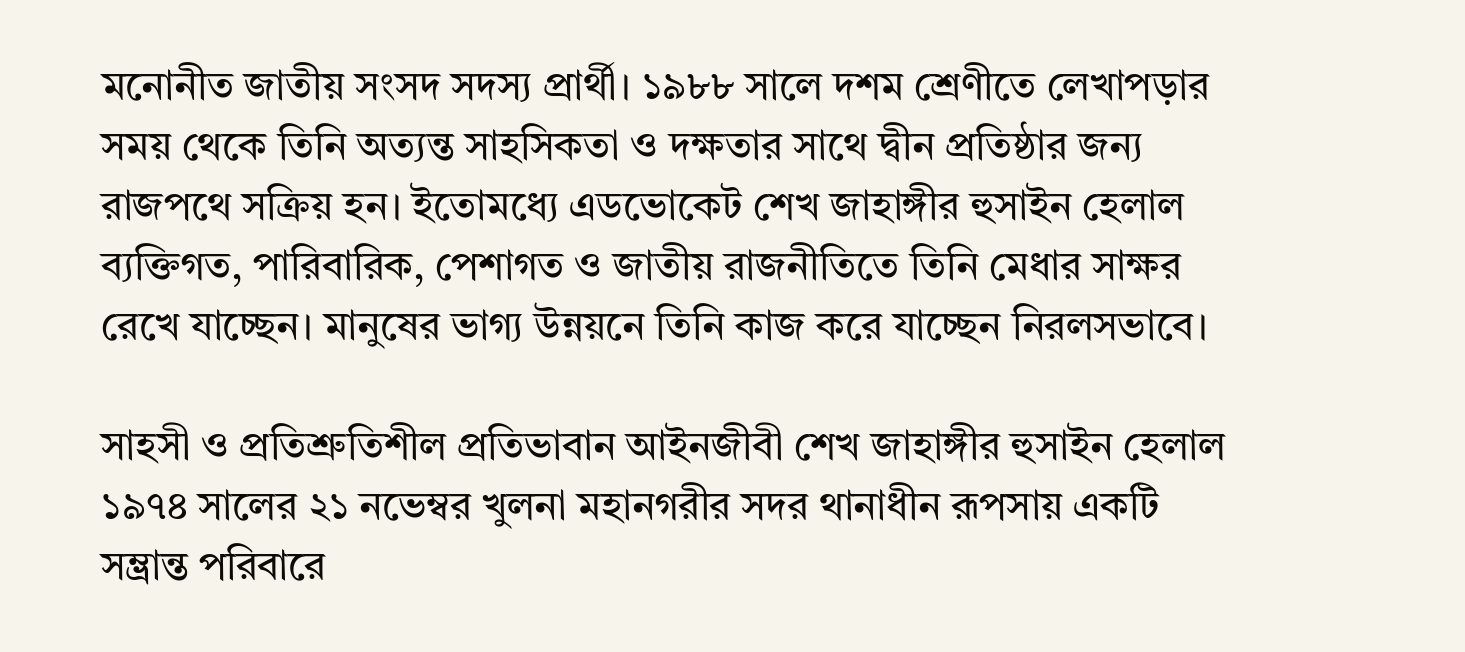মনোনীত জাতীয় সংসদ সদস্য প্রার্থী। ১৯৮৮ সালে দশম শ্রেণীতে লেখাপড়ার সময় থেকে তিনি অত্যন্ত সাহসিকতা ও দক্ষতার সাথে দ্বীন প্রতিষ্ঠার জন্য রাজপথে সক্রিয় হন। ইতোমধ্যে এডভোকেট শেখ জাহাঙ্গীর হুসাইন হেলাল ব্যক্তিগত, পারিবারিক, পেশাগত ও জাতীয় রাজনীতিতে তিনি মেধার সাক্ষর রেখে যাচ্ছেন। মানুষের ভাগ্য উন্নয়নে তিনি কাজ করে যাচ্ছেন নিরলসভাবে।

সাহসী ও প্রতিশ্রুতিশীল প্রতিভাবান আইনজীবী শেখ জাহাঙ্গীর হুসাইন হেলাল ১৯৭৪ সালের ২১ নভেম্বর খুলনা মহানগরীর সদর থানাধীন রূপসায় একটি সম্ভ্রান্ত পরিবারে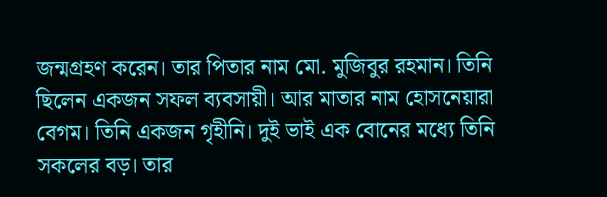জন্মগ্রহণ করেন। তার পিতার নাম মো. মুজিবুর রহমান। তিনি ছিলেন একজন সফল ব্যবসায়ী। আর মাতার নাম হোসনেয়ারা বেগম। তিনি একজন গৃহীনি। দুই ভাই এক বোনের মধ্যে তিনি সকলের বড়। তার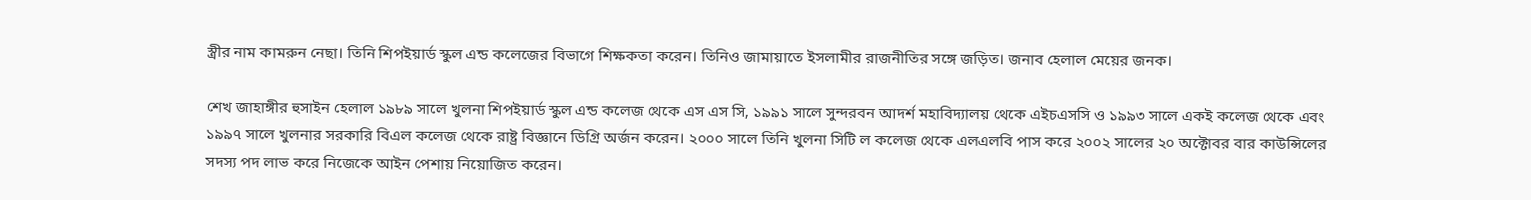স্ত্রীর নাম কামরুন নেছা। তিনি শিপইয়ার্ড স্কুল এন্ড কলেজের বিভাগে শিক্ষকতা করেন। তিনিও জামায়াতে ইসলামীর রাজনীতির সঙ্গে জড়িত। জনাব হেলাল মেয়ের জনক।

শেখ জাহাঙ্গীর হুসাইন হেলাল ১৯৮৯ সালে খুলনা শিপইয়ার্ড স্কুল এন্ড কলেজ থেকে এস এস সি, ১৯৯১ সালে সুন্দরবন আদর্শ মহাবিদ্যালয় থেকে এইচএসসি ও ১৯৯৩ সালে একই কলেজ থেকে এবং ১৯৯৭ সালে খুলনার সরকারি বিএল কলেজ থেকে রাষ্ট্র বিজ্ঞানে ডিগ্রি অর্জন করেন। ২০০০ সালে তিনি খুলনা সিটি ল কলেজ থেকে এলএলবি পাস করে ২০০২ সালের ২০ অক্টোবর বার কাউন্সিলের সদস্য পদ লাভ করে নিজেকে আইন পেশায় নিয়োজিত করেন।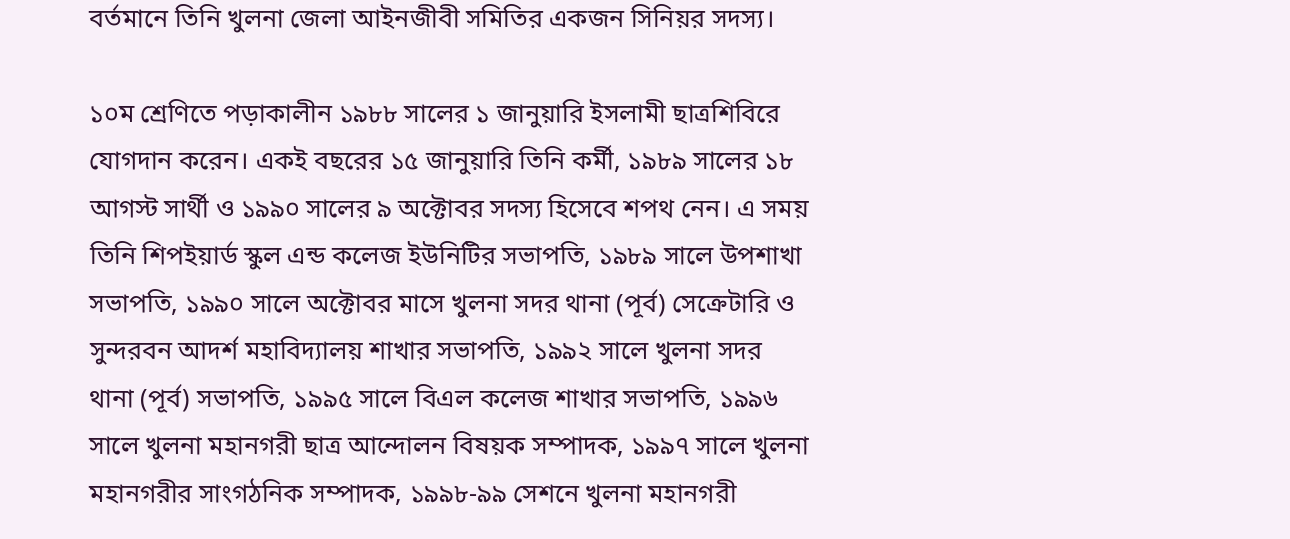বর্তমানে তিনি খুলনা জেলা আইনজীবী সমিতির একজন সিনিয়র সদস্য।

১০ম শ্রেণিতে পড়াকালীন ১৯৮৮ সালের ১ জানুয়ারি ইসলামী ছাত্রশিবিরে যোগদান করেন। একই বছরের ১৫ জানুয়ারি তিনি কর্মী, ১৯৮৯ সালের ১৮ আগস্ট সার্থী ও ১৯৯০ সালের ৯ অক্টোবর সদস্য হিসেবে শপথ নেন। এ সময় তিনি শিপইয়ার্ড স্কুল এন্ড কলেজ ইউনিটির সভাপতি, ১৯৮৯ সালে উপশাখা সভাপতি, ১৯৯০ সালে অক্টোবর মাসে খুলনা সদর থানা (পূর্ব) সেক্রেটারি ও সুন্দরবন আদর্শ মহাবিদ্যালয় শাখার সভাপতি, ১৯৯২ সালে খুলনা সদর থানা (পূর্ব) সভাপতি, ১৯৯৫ সালে বিএল কলেজ শাখার সভাপতি, ১৯৯৬ সালে খুলনা মহানগরী ছাত্র আন্দোলন বিষয়ক সম্পাদক, ১৯৯৭ সালে খুলনা মহানগরীর সাংগঠনিক সম্পাদক, ১৯৯৮-৯৯ সেশনে খুলনা মহানগরী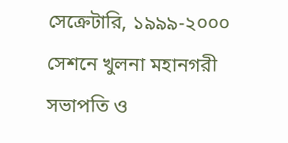সেক্রেটারি, ১৯৯৯-২০০০ সেশনে খুলনা মহানগরী সভাপতি ও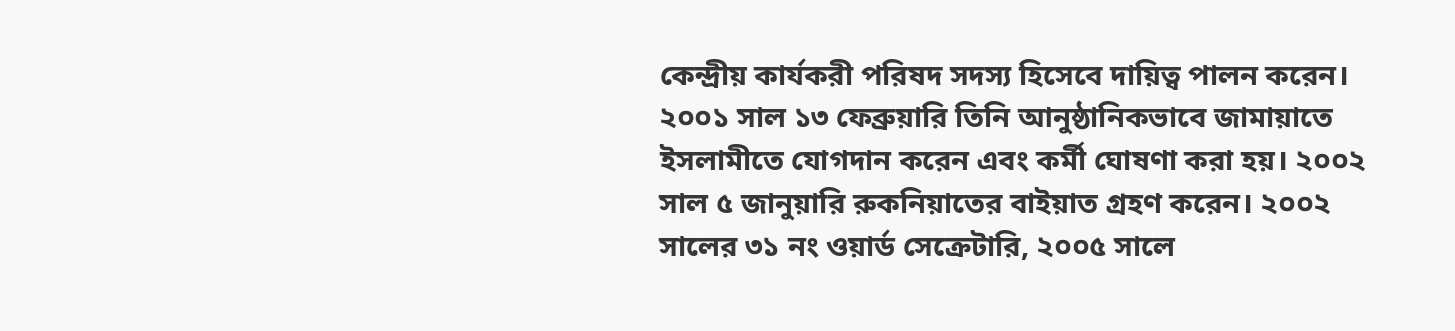কেন্দ্রীয় কার্যকরী পরিষদ সদস্য হিসেবে দায়িত্ব পালন করেন। ২০০১ সাল ১৩ ফেব্রুয়ারি তিনি আনুষ্ঠানিকভাবে জামায়াতে ইসলামীতে যোগদান করেন এবং কর্মী ঘোষণা করা হয়। ২০০২ সাল ৫ জানুয়ারি রুকনিয়াতের বাইয়াত গ্রহণ করেন। ২০০২ সালের ৩১ নং ওয়ার্ড সেক্রেটারি, ২০০৫ সালে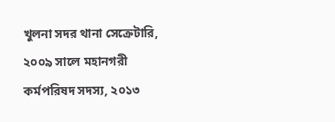খুলনা সদর থানা সেক্রেটারি, ২০০৯ সালে মহানগরী কর্মপরিষদ সদস্য, ২০১৩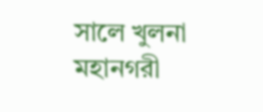সালে খুলনা মহানগরী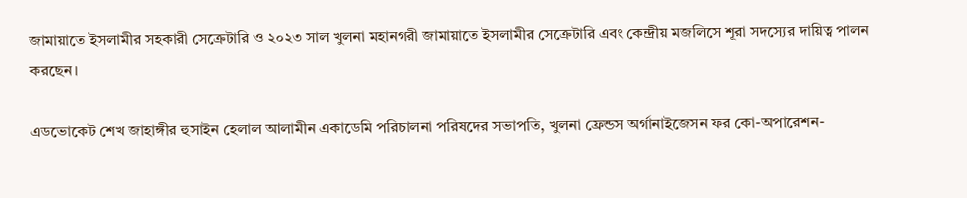জামায়াতে ইসলামীর সহকারী সেক্রেটারি ও ২০২৩ সাল খুলনা মহানগরী জামায়াতে ইসলামীর সেক্রেটারি এবং কেন্দ্রীয় মজলিসে শূরা সদস্যের দায়িত্ব পালন করছেন।

এডভোকেট শেখ জাহাঙ্গীর হুসাইন হেলাল আলামীন একাডেমি পরিচালনা পরিষদের সভাপতি, খুলনা ফ্রেন্ডস অর্গানাইজেসন ফর কো-অপারেশন-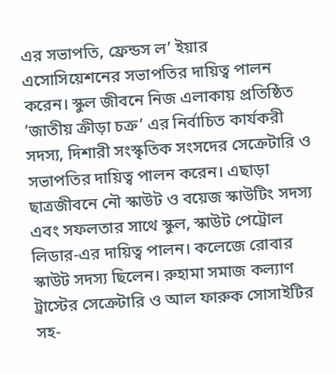এর সভাপতি, ফ্রেন্ডস ল’ ইয়ার এসোসিয়েশনের সভাপতির দায়িত্ব পালন করেন। স্কুল জীবনে নিজ এলাকায় প্রতিষ্ঠিত ‘জাতীয় ক্রীড়া চক্র’ এর নির্বাচিত কার্যকরী সদস্য, দিশারী সংস্কৃতিক সংসদের সেক্রেটারি ও সভাপতির দায়িত্ব পালন করেন। এছাড়া ছাত্রজীবনে নৌ স্কাউট ও বয়েজ স্কাউটিং সদস্য এবং সফলতার সাথে স্কুল, স্কাউট পেট্রোল লিডার-এর দায়িত্ব পালন। কলেজে রোবার স্কাউট সদস্য ছিলেন। রুহামা সমাজ কল্যাণ ট্রাস্টের সেক্রেটারি ও আল ফারুক সোসাইটির সহ-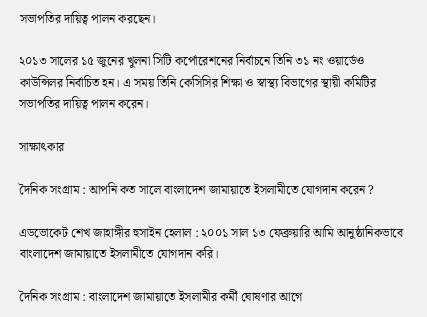সভাপতির দায়িত্ব পালন করছেন।

২০১৩ সালের ১৫ জুনের খুলনা সিটি কর্পোরেশনের নির্বাচনে তিনি ৩১ নং ওয়ার্ডেও কাউন্সিলর নির্বাচিত হন। এ সময় তিনি কেসিসির শিক্ষা ও স্বাস্থ্য বিভাগের স্থায়ী কমিটির সভাপতির দায়িত্ব পালন করেন।

সাক্ষাৎকার

দৈনিক সংগ্রাম : আপনি কত সালে বাংলাদেশ জামায়াতে ইসলামীতে যোগদান করেন ?

এডভোকেট শেখ জাহাঙ্গীর হুসাইন হেলাল : ২০০১ সাল ১৩ ফেব্রুয়ারি আমি আনুষ্ঠানিকভাবে বাংলাদেশ জামায়াতে ইসলামীতে যোগদান করি।

দৈনিক সংগ্রাম : বাংলাদেশ জামায়াতে ইসলামীর কর্মী ঘোষণার আগে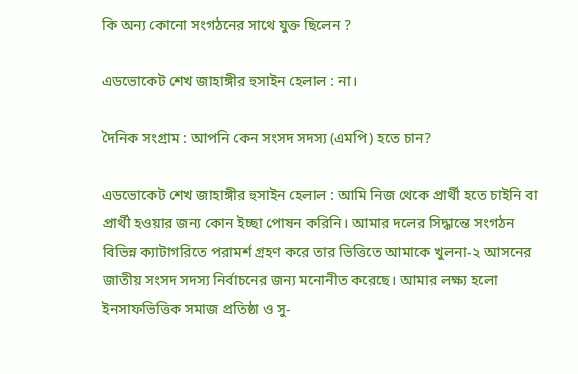কি অন্য কোনো সংগঠনের সাথে যুক্ত ছিলেন ?

এডভোকেট শেখ জাহাঙ্গীর হুসাইন হেলাল : না।

দৈনিক সংগ্রাম : আপনি কেন সংসদ সদস্য (এমপি) হতে চান?

এডভোকেট শেখ জাহাঙ্গীর হুসাইন হেলাল : আমি নিজ থেকে প্রার্থী হতে চাইনি বা প্রার্থী হওয়ার জন্য কোন ইচ্ছা পোষন করিনি। আমার দলের সিদ্ধান্তে সংগঠন বিভিন্ন ক্যাটাগরিতে পরামর্শ গ্রহণ করে তার ভিত্তিতে আমাকে খুলনা-২ আসনের জাতীয় সংসদ সদস্য নির্বাচনের জন্য মনোনীত করেছে। আমার লক্ষ্য হলো ইনসাফভিত্তিক সমাজ প্রতিষ্ঠা ও সু-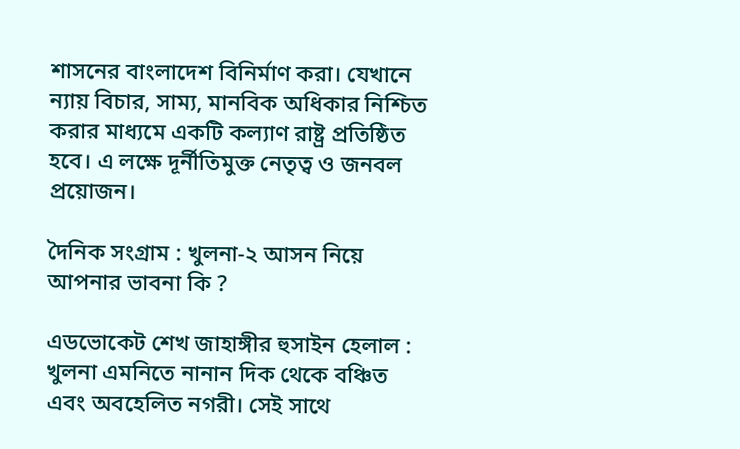শাসনের বাংলাদেশ বিনির্মাণ করা। যেখানে ন্যায় বিচার, সাম্য, মানবিক অধিকার নিশ্চিত করার মাধ্যমে একটি কল্যাণ রাষ্ট্র প্রতিষ্ঠিত হবে। এ লক্ষে দূর্নীতিমুক্ত নেতৃত্ব ও জনবল প্রয়োজন।

দৈনিক সংগ্রাম : খুলনা-২ আসন নিয়ে আপনার ভাবনা কি ?

এডভোকেট শেখ জাহাঙ্গীর হুসাইন হেলাল : খুলনা এমনিতে নানান দিক থেকে বঞ্চিত এবং অবহেলিত নগরী। সেই সাথে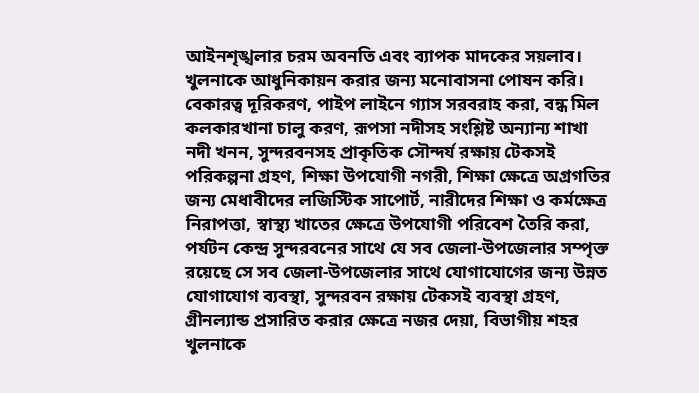আইনশৃঙ্খলার চরম অবনতি এবং ব্যাপক মাদকের সয়লাব। খুলনাকে আধুনিকায়ন করার জন্য মনোবাসনা পোষন করি। বেকারত্ব দূরিকরণ, পাইপ লাইনে গ্যাস সরবরাহ করা, বন্ধ মিল কলকারখানা চালু করণ, রূপসা নদীসহ সংশ্লিষ্ট অন্যান্য শাখা নদী খনন, সুন্দরবনসহ প্রাকৃতিক সৌন্দর্য রক্ষায় টেকসই পরিকল্পনা গ্রহণ, শিক্ষা উপযোগী নগরী, শিক্ষা ক্ষেত্রে অগ্রগতির জন্য মেধাবীদের লজিস্টিক সাপোর্ট, নারীদের শিক্ষা ও কর্মক্ষেত্র নিরাপত্তা, স্বাস্থ্য খাতের ক্ষেত্রে উপযোগী পরিবেশ তৈরি করা, পর্যটন কেন্দ্র সুন্দরবনের সাথে যে সব জেলা-উপজেলার সম্পৃক্ত রয়েছে সে সব জেলা-উপজেলার সাথে যোগাযোগের জন্য উন্নত যোগাযোগ ব্যবস্থা, সুন্দরবন রক্ষায় টেকসই ব্যবস্থা গ্রহণ, গ্রীনল্যান্ড প্রসারিত করার ক্ষেত্রে নজর দেয়া, বিভাগীয় শহর খুলনাকে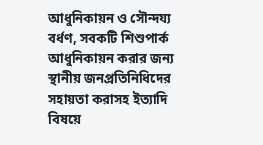আধুনিকায়ন ও সৌন্দয্য বর্ধণ, সবকটি শিশুপার্ক আধুনিকায়ন করার জন্য স্থানীয় জনপ্রতিনিধিদের সহায়তা করাসহ ইত্যাদি বিষয়ে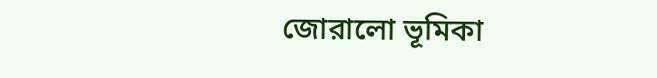জোরালো ভূমিকা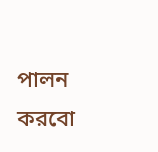পালন করবো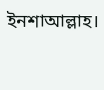ইনশাআল্লাহ।